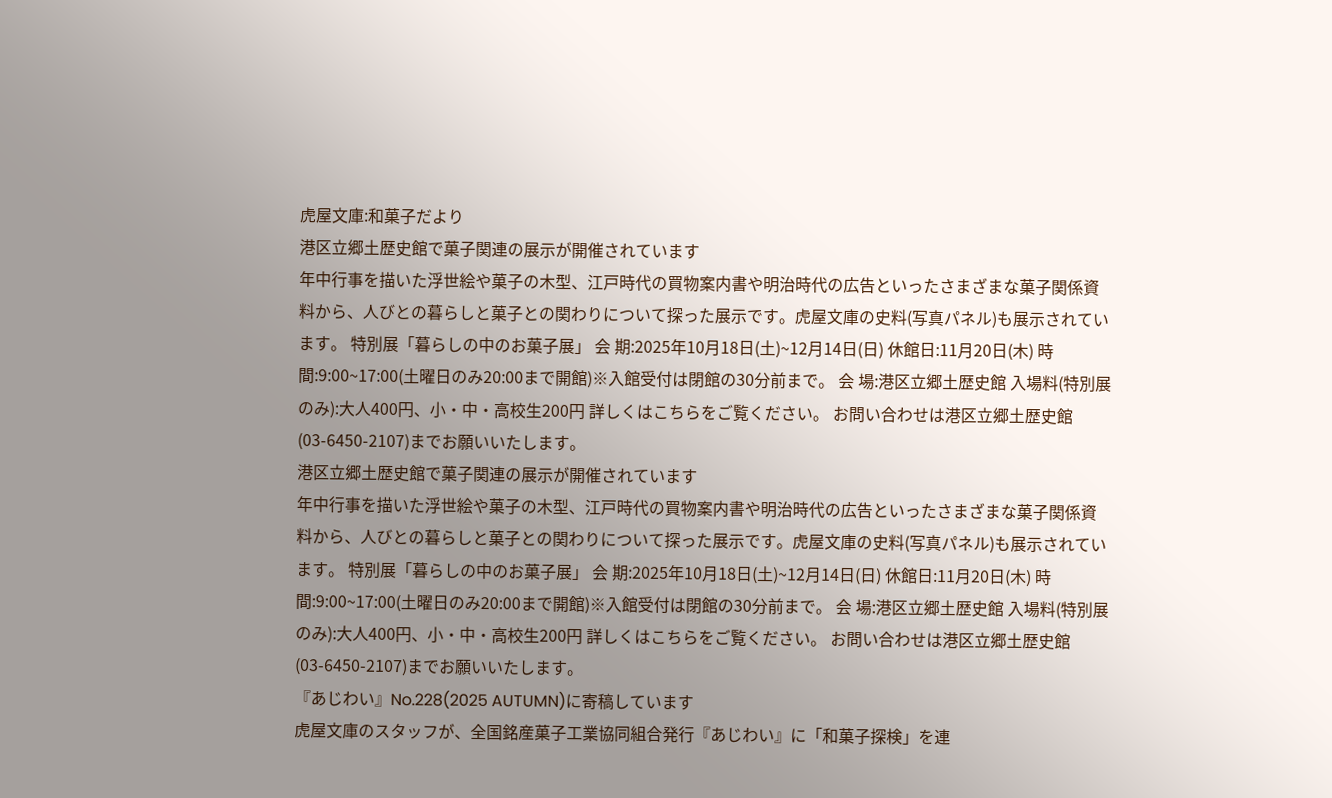虎屋文庫:和菓子だより
港区立郷土歴史館で菓子関連の展示が開催されています
年中行事を描いた浮世絵や菓子の木型、江戸時代の買物案内書や明治時代の広告といったさまざまな菓子関係資料から、人びとの暮らしと菓子との関わりについて探った展示です。虎屋文庫の史料(写真パネル)も展示されています。 特別展「暮らしの中のお菓子展」 会 期:2025年10月18日(土)~12月14日(日) 休館日:11月20日(木) 時 間:9:00~17:00(土曜日のみ20:00まで開館)※入館受付は閉館の30分前まで。 会 場:港区立郷土歴史館 入場料(特別展のみ):大人400円、小・中・高校生200円 詳しくはこちらをご覧ください。 お問い合わせは港区立郷土歴史館(03-6450-2107)までお願いいたします。
港区立郷土歴史館で菓子関連の展示が開催されています
年中行事を描いた浮世絵や菓子の木型、江戸時代の買物案内書や明治時代の広告といったさまざまな菓子関係資料から、人びとの暮らしと菓子との関わりについて探った展示です。虎屋文庫の史料(写真パネル)も展示されています。 特別展「暮らしの中のお菓子展」 会 期:2025年10月18日(土)~12月14日(日) 休館日:11月20日(木) 時 間:9:00~17:00(土曜日のみ20:00まで開館)※入館受付は閉館の30分前まで。 会 場:港区立郷土歴史館 入場料(特別展のみ):大人400円、小・中・高校生200円 詳しくはこちらをご覧ください。 お問い合わせは港区立郷土歴史館(03-6450-2107)までお願いいたします。
『あじわい』No.228(2025 AUTUMN)に寄稿しています
虎屋文庫のスタッフが、全国銘産菓子工業協同組合発行『あじわい』に「和菓子探検」を連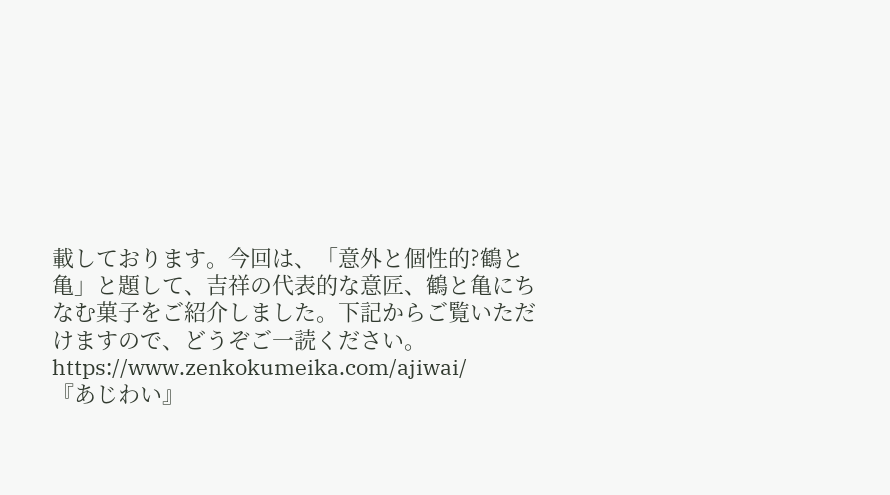載しております。今回は、「意外と個性的?鶴と亀」と題して、吉祥の代表的な意匠、鶴と亀にちなむ菓子をご紹介しました。下記からご覧いただけますので、どうぞご一読ください。https://www.zenkokumeika.com/ajiwai/
『あじわい』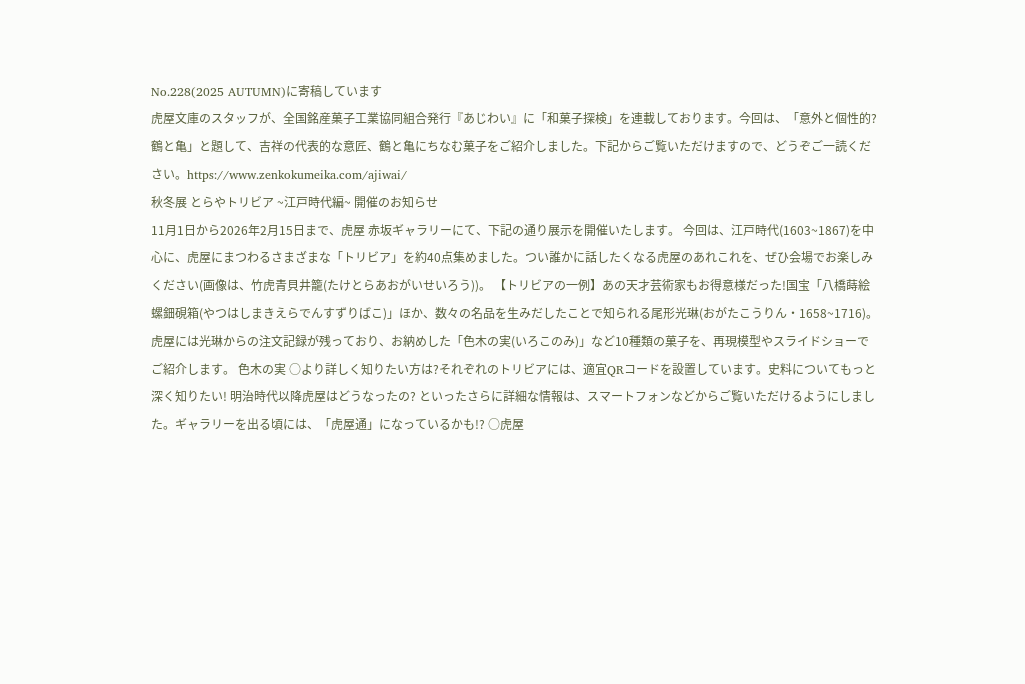No.228(2025 AUTUMN)に寄稿しています
虎屋文庫のスタッフが、全国銘産菓子工業協同組合発行『あじわい』に「和菓子探検」を連載しております。今回は、「意外と個性的?鶴と亀」と題して、吉祥の代表的な意匠、鶴と亀にちなむ菓子をご紹介しました。下記からご覧いただけますので、どうぞご一読ください。https://www.zenkokumeika.com/ajiwai/
秋冬展 とらやトリビア ~江戸時代編~ 開催のお知らせ
11月1日から2026年2月15日まで、虎屋 赤坂ギャラリーにて、下記の通り展示を開催いたします。 今回は、江戸時代(1603~1867)を中心に、虎屋にまつわるさまざまな「トリビア」を約40点集めました。つい誰かに話したくなる虎屋のあれこれを、ぜひ会場でお楽しみください(画像は、竹虎青貝井籠(たけとらあおがいせいろう))。 【トリビアの一例】あの天才芸術家もお得意様だった!国宝「八橋蒔絵螺鈿硯箱(やつはしまきえらでんすずりばこ)」ほか、数々の名品を生みだしたことで知られる尾形光琳(おがたこうりん・1658~1716)。虎屋には光琳からの注文記録が残っており、お納めした「色木の実(いろこのみ)」など10種類の菓子を、再現模型やスライドショーでご紹介します。 色木の実 ○より詳しく知りたい方は?それぞれのトリビアには、適宜QRコードを設置しています。史料についてもっと深く知りたい! 明治時代以降虎屋はどうなったの? といったさらに詳細な情報は、スマートフォンなどからご覧いただけるようにしました。ギャラリーを出る頃には、「虎屋通」になっているかも!? ○虎屋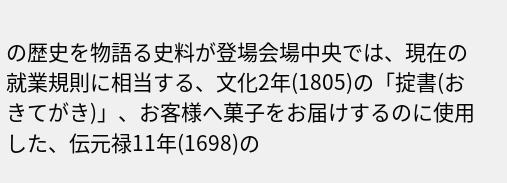の歴史を物語る史料が登場会場中央では、現在の就業規則に相当する、文化2年(1805)の「掟書(おきてがき)」、お客様へ菓子をお届けするのに使用した、伝元禄11年(1698)の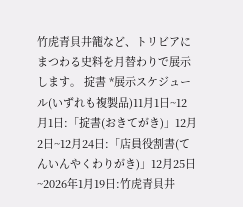竹虎青貝井籠など、トリビアにまつわる史料を月替わりで展示します。 掟書 *展示スケジュール(いずれも複製品)11月1日~12月1日:「掟書(おきてがき)」12月2日~12月24日:「店員役割書(てんいんやくわりがき)」12月25日~2026年1月19日:竹虎青貝井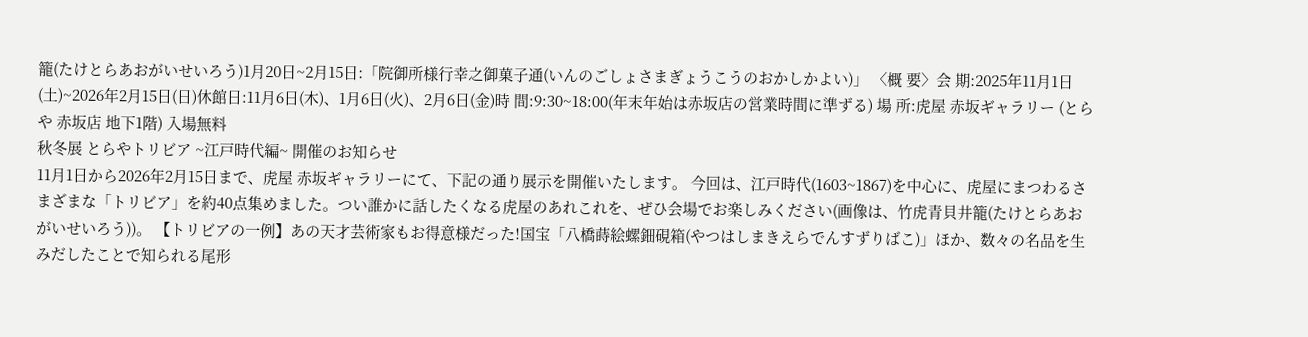籠(たけとらあおがいせいろう)1月20日~2月15日:「院御所様行幸之御菓子通(いんのごしょさまぎょうこうのおかしかよい)」 〈概 要〉会 期:2025年11月1日(土)~2026年2月15日(日)休館日:11月6日(木)、1月6日(火)、2月6日(金)時 間:9:30~18:00(年末年始は赤坂店の営業時間に準ずる) 場 所:虎屋 赤坂ギャラリー (とらや 赤坂店 地下1階) 入場無料
秋冬展 とらやトリビア ~江戸時代編~ 開催のお知らせ
11月1日から2026年2月15日まで、虎屋 赤坂ギャラリーにて、下記の通り展示を開催いたします。 今回は、江戸時代(1603~1867)を中心に、虎屋にまつわるさまざまな「トリビア」を約40点集めました。つい誰かに話したくなる虎屋のあれこれを、ぜひ会場でお楽しみください(画像は、竹虎青貝井籠(たけとらあおがいせいろう))。 【トリビアの一例】あの天才芸術家もお得意様だった!国宝「八橋蒔絵螺鈿硯箱(やつはしまきえらでんすずりばこ)」ほか、数々の名品を生みだしたことで知られる尾形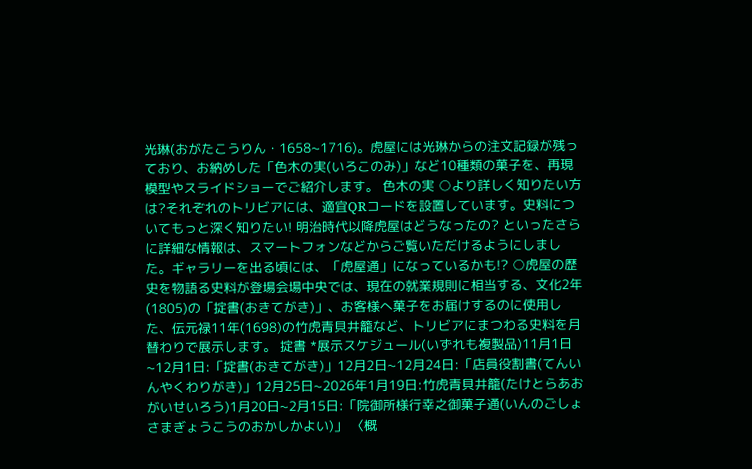光琳(おがたこうりん・1658~1716)。虎屋には光琳からの注文記録が残っており、お納めした「色木の実(いろこのみ)」など10種類の菓子を、再現模型やスライドショーでご紹介します。 色木の実 ○より詳しく知りたい方は?それぞれのトリビアには、適宜QRコードを設置しています。史料についてもっと深く知りたい! 明治時代以降虎屋はどうなったの? といったさらに詳細な情報は、スマートフォンなどからご覧いただけるようにしました。ギャラリーを出る頃には、「虎屋通」になっているかも!? ○虎屋の歴史を物語る史料が登場会場中央では、現在の就業規則に相当する、文化2年(1805)の「掟書(おきてがき)」、お客様へ菓子をお届けするのに使用した、伝元禄11年(1698)の竹虎青貝井籠など、トリビアにまつわる史料を月替わりで展示します。 掟書 *展示スケジュール(いずれも複製品)11月1日~12月1日:「掟書(おきてがき)」12月2日~12月24日:「店員役割書(てんいんやくわりがき)」12月25日~2026年1月19日:竹虎青貝井籠(たけとらあおがいせいろう)1月20日~2月15日:「院御所様行幸之御菓子通(いんのごしょさまぎょうこうのおかしかよい)」 〈概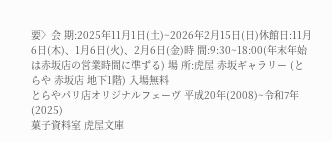要〉会 期:2025年11月1日(土)~2026年2月15日(日)休館日:11月6日(木)、1月6日(火)、2月6日(金)時 間:9:30~18:00(年末年始は赤坂店の営業時間に準ずる) 場 所:虎屋 赤坂ギャラリー (とらや 赤坂店 地下1階) 入場無料
とらやパリ店オリジナルフェーヴ 平成20年(2008)~令和7年(2025)
菓子資料室 虎屋文庫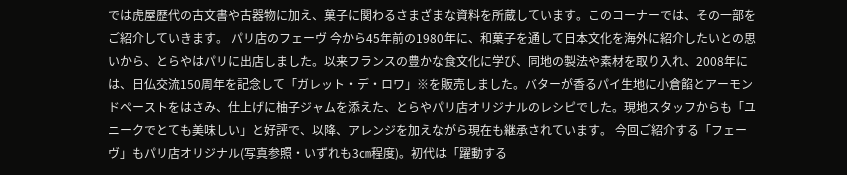では虎屋歴代の古文書や古器物に加え、菓子に関わるさまざまな資料を所蔵しています。このコーナーでは、その一部をご紹介していきます。 パリ店のフェーヴ 今から45年前の1980年に、和菓子を通して日本文化を海外に紹介したいとの思いから、とらやはパリに出店しました。以来フランスの豊かな食文化に学び、同地の製法や素材を取り入れ、2008年には、日仏交流150周年を記念して「ガレット・デ・ロワ」※を販売しました。バターが香るパイ生地に小倉餡とアーモンドペーストをはさみ、仕上げに柚子ジャムを添えた、とらやパリ店オリジナルのレシピでした。現地スタッフからも「ユニークでとても美味しい」と好評で、以降、アレンジを加えながら現在も継承されています。 今回ご紹介する「フェーヴ」もパリ店オリジナル(写真参照・いずれも3㎝程度)。初代は「躍動する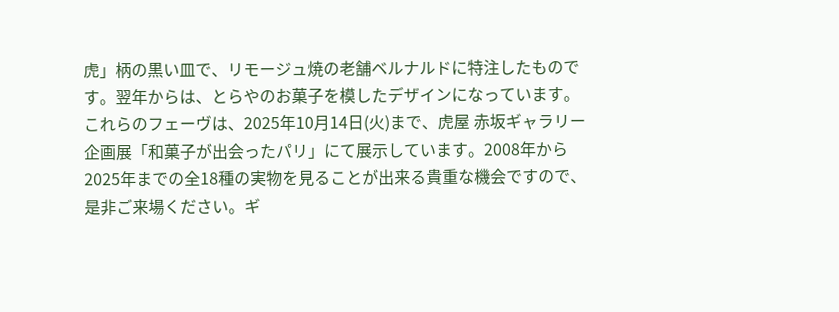虎」柄の黒い皿で、リモージュ焼の老舗ベルナルドに特注したものです。翌年からは、とらやのお菓子を模したデザインになっています。 これらのフェーヴは、2025年10月14日(火)まで、虎屋 赤坂ギャラリー企画展「和菓子が出会ったパリ」にて展示しています。2008年から2025年までの全18種の実物を見ることが出来る貴重な機会ですので、是非ご来場ください。ギ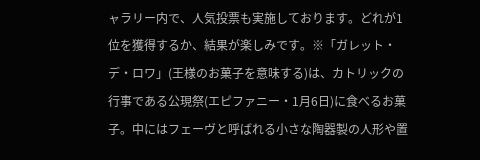ャラリー内で、人気投票も実施しております。どれが1位を獲得するか、結果が楽しみです。※「ガレット・デ・ロワ」(王様のお菓子を意味する)は、カトリックの行事である公現祭(エピファニー・1月6日)に食べるお菓子。中にはフェーヴと呼ばれる小さな陶器製の人形や置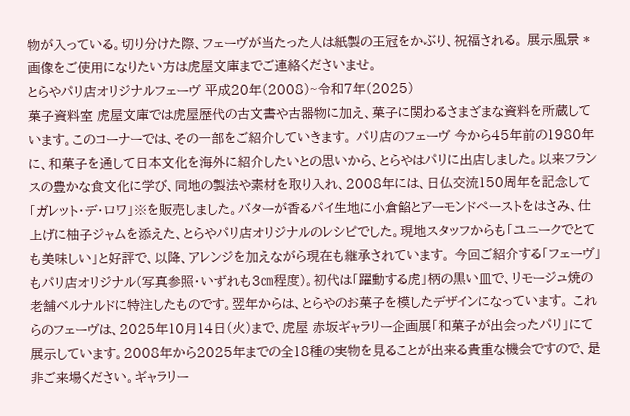物が入っている。切り分けた際、フェーヴが当たった人は紙製の王冠をかぶり、祝福される。 展示風景 *画像をご使用になりたい方は虎屋文庫までご連絡くださいませ。
とらやパリ店オリジナルフェーヴ 平成20年(2008)~令和7年(2025)
菓子資料室 虎屋文庫では虎屋歴代の古文書や古器物に加え、菓子に関わるさまざまな資料を所蔵しています。このコーナーでは、その一部をご紹介していきます。 パリ店のフェーヴ 今から45年前の1980年に、和菓子を通して日本文化を海外に紹介したいとの思いから、とらやはパリに出店しました。以来フランスの豊かな食文化に学び、同地の製法や素材を取り入れ、2008年には、日仏交流150周年を記念して「ガレット・デ・ロワ」※を販売しました。バターが香るパイ生地に小倉餡とアーモンドペーストをはさみ、仕上げに柚子ジャムを添えた、とらやパリ店オリジナルのレシピでした。現地スタッフからも「ユニークでとても美味しい」と好評で、以降、アレンジを加えながら現在も継承されています。 今回ご紹介する「フェーヴ」もパリ店オリジナル(写真参照・いずれも3㎝程度)。初代は「躍動する虎」柄の黒い皿で、リモージュ焼の老舗ベルナルドに特注したものです。翌年からは、とらやのお菓子を模したデザインになっています。 これらのフェーヴは、2025年10月14日(火)まで、虎屋 赤坂ギャラリー企画展「和菓子が出会ったパリ」にて展示しています。2008年から2025年までの全18種の実物を見ることが出来る貴重な機会ですので、是非ご来場ください。ギャラリー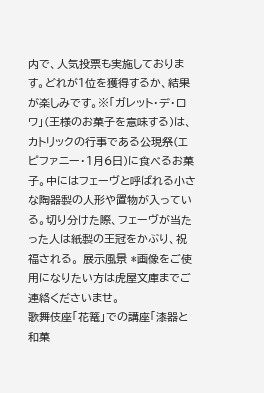内で、人気投票も実施しております。どれが1位を獲得するか、結果が楽しみです。※「ガレット・デ・ロワ」(王様のお菓子を意味する)は、カトリックの行事である公現祭(エピファニー・1月6日)に食べるお菓子。中にはフェーヴと呼ばれる小さな陶器製の人形や置物が入っている。切り分けた際、フェーヴが当たった人は紙製の王冠をかぶり、祝福される。 展示風景 *画像をご使用になりたい方は虎屋文庫までご連絡くださいませ。
歌舞伎座「花篭」での講座「漆器と和菓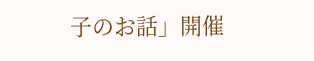子のお話」開催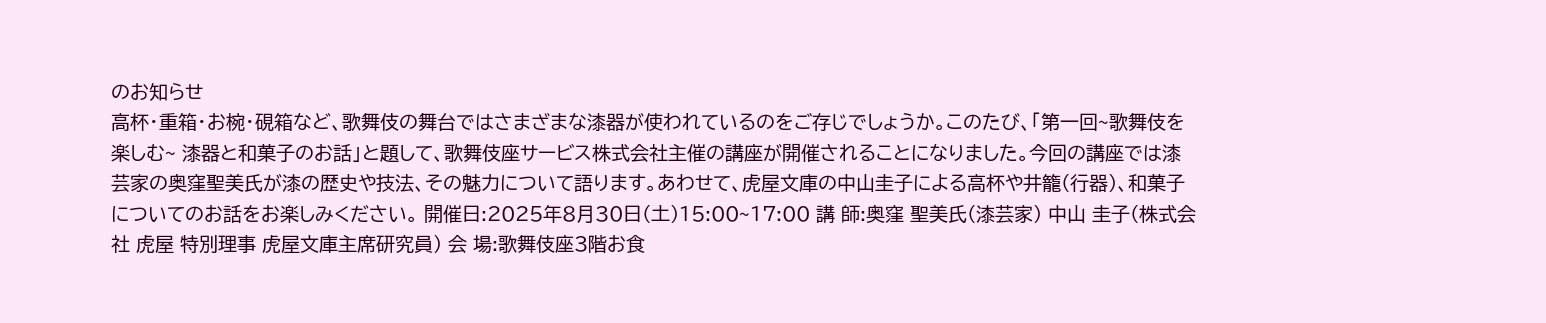のお知らせ
高杯・重箱・お椀・硯箱など、歌舞伎の舞台ではさまざまな漆器が使われているのをご存じでしょうか。このたび、「第一回~歌舞伎を楽しむ~ 漆器と和菓子のお話」と題して、歌舞伎座サービス株式会社主催の講座が開催されることになりました。今回の講座では漆芸家の奥窪聖美氏が漆の歴史や技法、その魅力について語ります。あわせて、虎屋文庫の中山圭子による高杯や井籠(行器)、和菓子についてのお話をお楽しみください。 開催日:2025年8月30日(土)15:00~17:00 講 師:奥窪 聖美氏(漆芸家) 中山 圭子(株式会社 虎屋 特別理事 虎屋文庫主席研究員) 会 場:歌舞伎座3階お食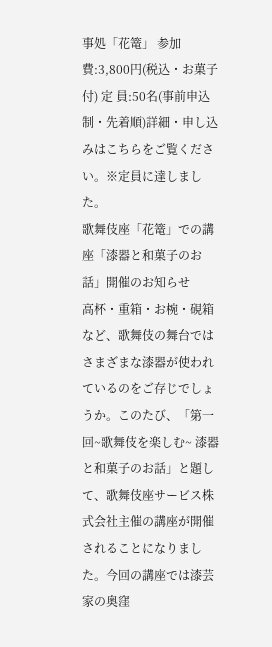事処「花篭」 参加費:3,800円(税込・お菓子付) 定 員:50名(事前申込制・先着順)詳細・申し込みはこちらをご覧ください。※定員に達しました。
歌舞伎座「花篭」での講座「漆器と和菓子のお話」開催のお知らせ
高杯・重箱・お椀・硯箱など、歌舞伎の舞台ではさまざまな漆器が使われているのをご存じでしょうか。このたび、「第一回~歌舞伎を楽しむ~ 漆器と和菓子のお話」と題して、歌舞伎座サービス株式会社主催の講座が開催されることになりました。今回の講座では漆芸家の奥窪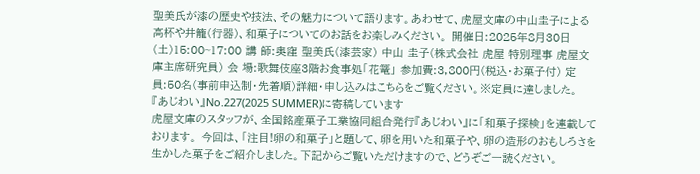聖美氏が漆の歴史や技法、その魅力について語ります。あわせて、虎屋文庫の中山圭子による高杯や井籠(行器)、和菓子についてのお話をお楽しみください。 開催日:2025年8月30日(土)15:00~17:00 講 師:奥窪 聖美氏(漆芸家) 中山 圭子(株式会社 虎屋 特別理事 虎屋文庫主席研究員) 会 場:歌舞伎座3階お食事処「花篭」 参加費:3,800円(税込・お菓子付) 定 員:50名(事前申込制・先着順)詳細・申し込みはこちらをご覧ください。※定員に達しました。
『あじわい』No.227(2025 SUMMER)に寄稿しています
虎屋文庫のスタッフが、全国銘産菓子工業協同組合発行『あじわい』に「和菓子探検」を連載しております。 今回は、「注目!卵の和菓子」と題して、卵を用いた和菓子や、卵の造形のおもしろさを生かした菓子をご紹介しました。下記からご覧いただけますので、どうぞご一読ください。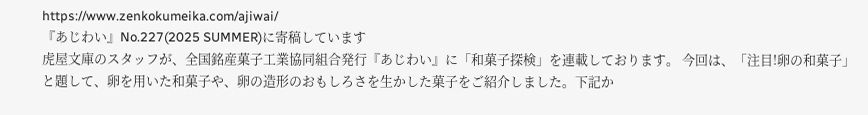https://www.zenkokumeika.com/ajiwai/
『あじわい』No.227(2025 SUMMER)に寄稿しています
虎屋文庫のスタッフが、全国銘産菓子工業協同組合発行『あじわい』に「和菓子探検」を連載しております。 今回は、「注目!卵の和菓子」と題して、卵を用いた和菓子や、卵の造形のおもしろさを生かした菓子をご紹介しました。下記か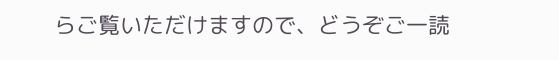らご覧いただけますので、どうぞご一読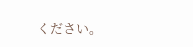ください。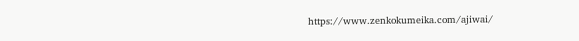https://www.zenkokumeika.com/ajiwai/